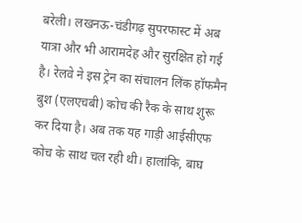बरेली। लखनऊ-चंडीगढ़ सुपरफास्ट में अब यात्रा और भी आरामदेह और सुरक्षित हो गई है। रेलवे ने इस ट्रेन का संचालन लिंक हॉफमैन बुश (एलएचबी) कोच की रैक के साथ शुरू कर दिया है। अब तक यह गाड़ी आईसीएफ कोच के साथ चल रही थी। हालांकि, बाघ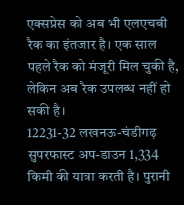एक्सप्रेस को अब भी एलएचबी रैक का इंतजार है। एक साल पहले रैक को मंजूरी मिल चुकी है, लेकिन अब रैक उपलब्ध नहीं हो सकी है।
12231-32 लखनऊ-चंडीगढ़ सुपरफास्ट अप-डाउन 1,334 किमी की यात्रा करती है। पुरानी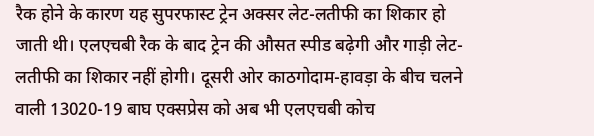रैक होने के कारण यह सुपरफास्ट ट्रेन अक्सर लेट-लतीफी का शिकार हो जाती थी। एलएचबी रैक के बाद ट्रेन की औसत स्पीड बढ़ेगी और गाड़ी लेट-लतीफी का शिकार नहीं होगी। दूसरी ओर काठगोदाम-हावड़ा के बीच चलने वाली 13020-19 बाघ एक्सप्रेस को अब भी एलएचबी कोच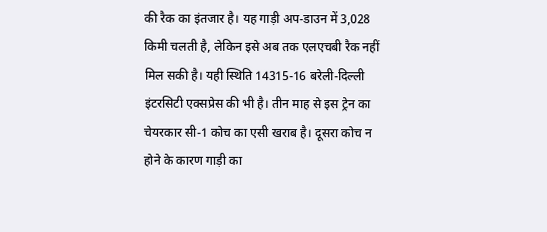की रैक का इंतजार है। यह गाड़ी अप-डाउन में 3,028 किमी चलती है, लेकिन इसे अब तक एलएचबी रैक नहीं मिल सकी है। यही स्थिति 14315-16 बरेली-दिल्ली इंटरसिटी एक्सप्रेस की भी है। तीन माह से इस ट्रेन का चेयरकार सी-1 कोच का एसी खराब है। दूसरा कोच न होने के कारण गाड़ी का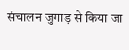संचालन जुगाड़ से किया जा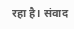रहा है। संवाद